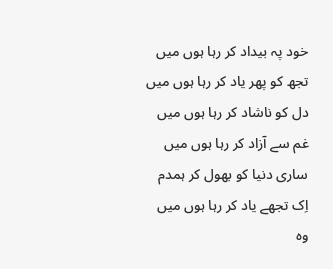خود پہ بیداد کر رہا ہوں میں
تجھ کو پھر یاد کر رہا ہوں میں
دل کو ناشاد کر رہا ہوں میں
غم سے آزاد کر رہا ہوں میں
ساری دنیا کو بھول کر ہمدم
اِک تجھے یاد کر رہا ہوں میں
وہ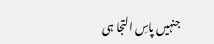جنہیں پاسِ التجا ہی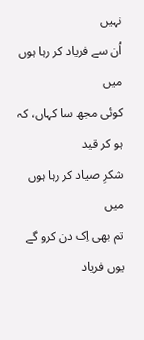نہیں
اُن سے فریاد کر رہا ہوں میں
کوئی مجھ سا کہاں، کہ ہو کر قید
شکرِ صیاد کر رہا ہوں میں
تم بھی اِک دن کرو گے یوں فریاد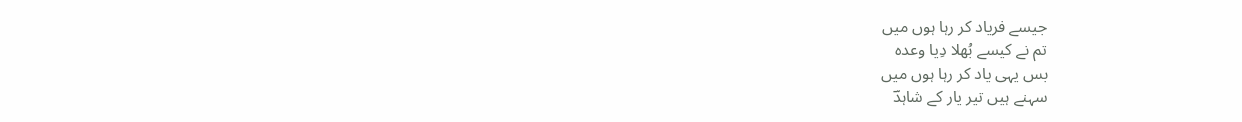جیسے فریاد کر رہا ہوں میں
تم نے کیسے بُھلا دِیا وعدہ
بس یہی یاد کر رہا ہوں میں
سہنے ہیں تیر یار کے شاہدؔ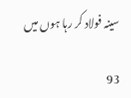سینہ فولاد کر رہا ہوں میں

93